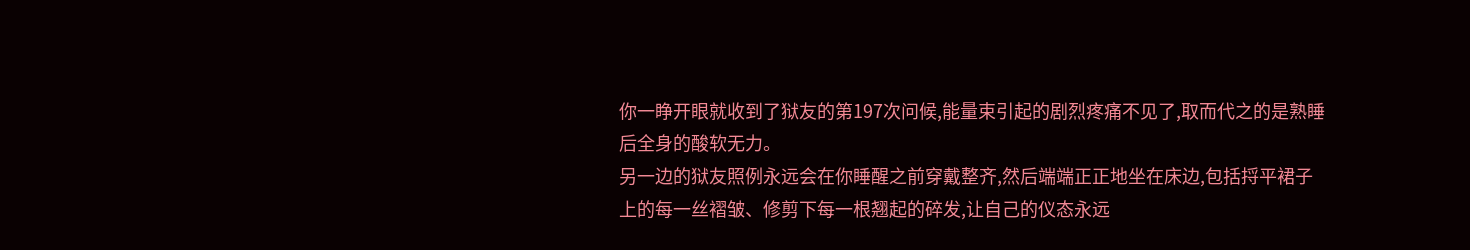你一睁开眼就收到了狱友的第197次问候,能量束引起的剧烈疼痛不见了,取而代之的是熟睡后全身的酸软无力。
另一边的狱友照例永远会在你睡醒之前穿戴整齐,然后端端正正地坐在床边,包括捋平裙子上的每一丝褶皱、修剪下每一根翘起的碎发,让自己的仪态永远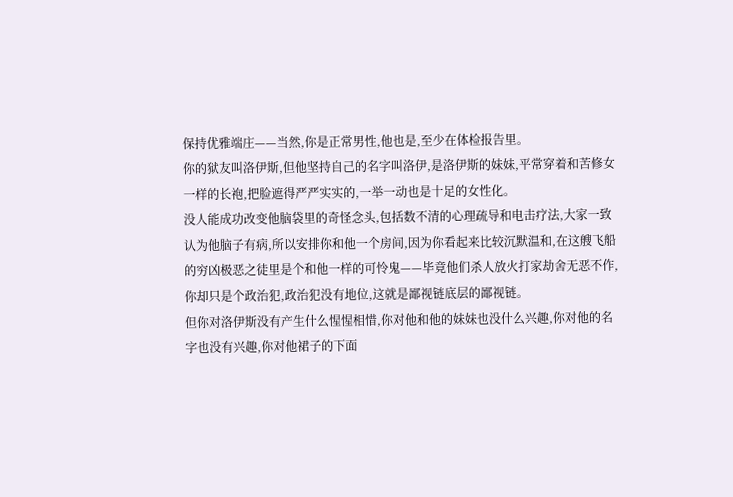保持优雅端庄——当然,你是正常男性,他也是,至少在体检报告里。
你的狱友叫洛伊斯,但他坚持自己的名字叫洛伊,是洛伊斯的妹妹,平常穿着和苦修女一样的长袍,把脸遮得严严实实的,一举一动也是十足的女性化。
没人能成功改变他脑袋里的奇怪念头,包括数不清的心理疏导和电击疗法,大家一致认为他脑子有病,所以安排你和他一个房间,因为你看起来比较沉默温和,在这艘飞船的穷凶极恶之徒里是个和他一样的可怜鬼——毕竟他们杀人放火打家劫舍无恶不作,你却只是个政治犯,政治犯没有地位,这就是鄙视链底层的鄙视链。
但你对洛伊斯没有产生什么惺惺相惜,你对他和他的妹妹也没什么兴趣,你对他的名字也没有兴趣,你对他裙子的下面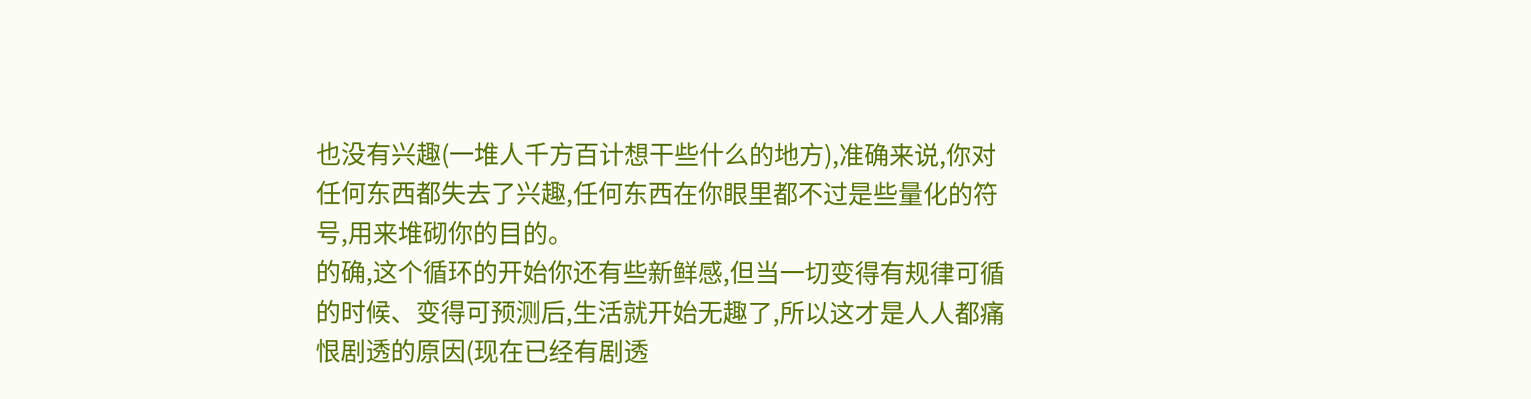也没有兴趣(一堆人千方百计想干些什么的地方),准确来说,你对任何东西都失去了兴趣,任何东西在你眼里都不过是些量化的符号,用来堆砌你的目的。
的确,这个循环的开始你还有些新鲜感,但当一切变得有规律可循的时候、变得可预测后,生活就开始无趣了,所以这才是人人都痛恨剧透的原因(现在已经有剧透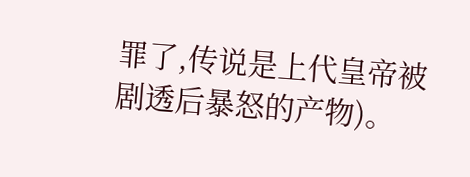罪了,传说是上代皇帝被剧透后暴怒的产物)。